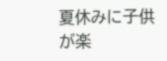夏休みに子供が楽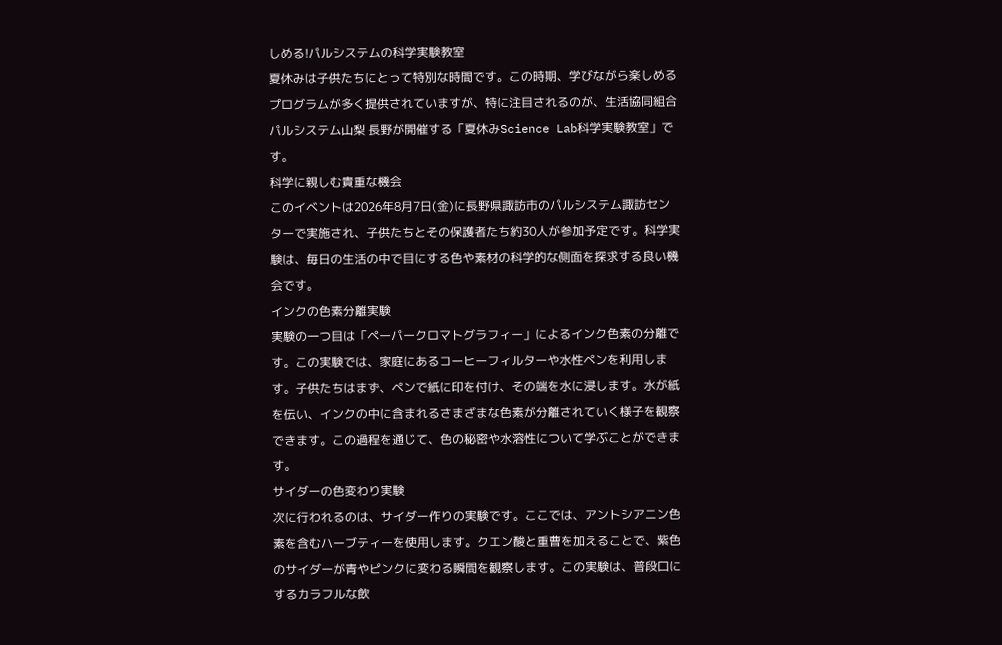しめる!パルシステムの科学実験教室
夏休みは子供たちにとって特別な時間です。この時期、学びながら楽しめるプログラムが多く提供されていますが、特に注目されるのが、生活協同組合パルシステム山梨 長野が開催する「夏休みScience Lab科学実験教室」です。
科学に親しむ貴重な機会
このイベントは2026年8月7日(金)に長野県諏訪市のパルシステム諏訪センターで実施され、子供たちとその保護者たち約30人が参加予定です。科学実験は、毎日の生活の中で目にする色や素材の科学的な側面を探求する良い機会です。
インクの色素分離実験
実験の一つ目は「ペーパークロマトグラフィー」によるインク色素の分離です。この実験では、家庭にあるコーヒーフィルターや水性ペンを利用します。子供たちはまず、ペンで紙に印を付け、その端を水に浸します。水が紙を伝い、インクの中に含まれるさまざまな色素が分離されていく様子を観察できます。この過程を通じて、色の秘密や水溶性について学ぶことができます。
サイダーの色変わり実験
次に行われるのは、サイダー作りの実験です。ここでは、アントシアニン色素を含むハーブティーを使用します。クエン酸と重曹を加えることで、紫色のサイダーが青やピンクに変わる瞬間を観察します。この実験は、普段口にするカラフルな飲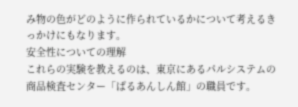み物の色がどのように作られているかについて考えるきっかけにもなります。
安全性についての理解
これらの実験を教えるのは、東京にあるパルシステムの商品検査センター「ぱるあんしん館」の職員です。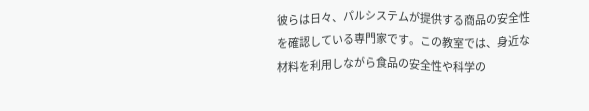彼らは日々、パルシステムが提供する商品の安全性を確認している専門家です。この教室では、身近な材料を利用しながら食品の安全性や科学の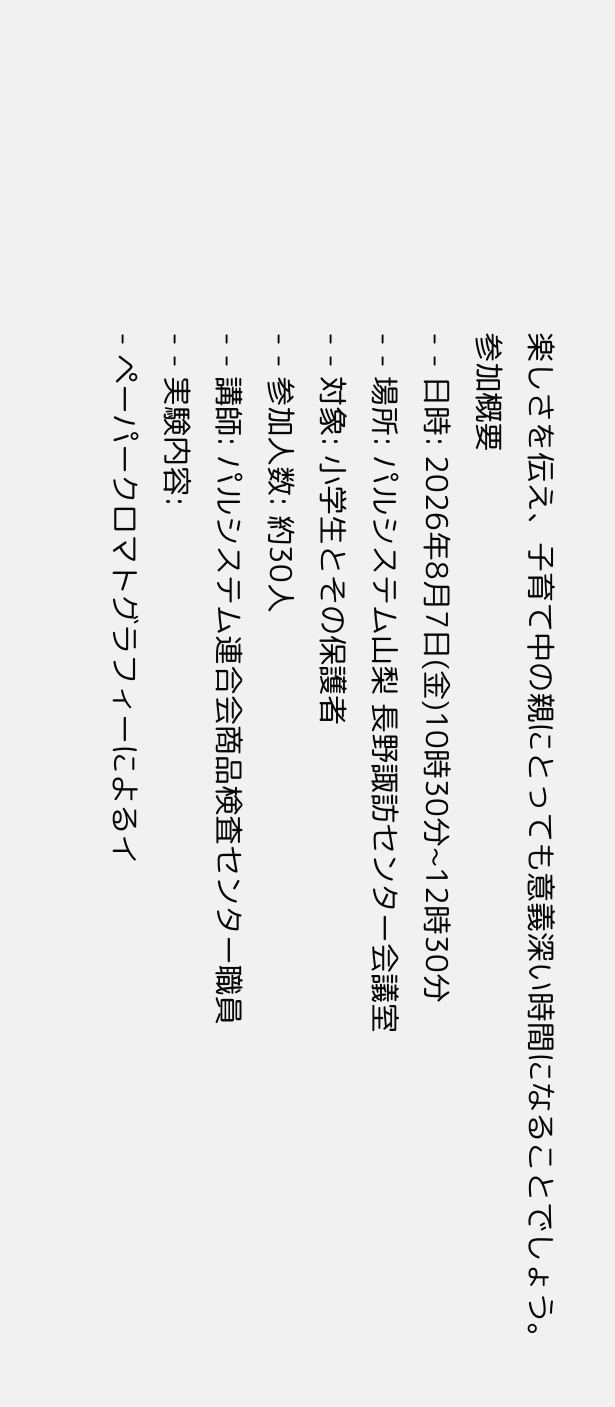楽しさを伝え、子育て中の親にとっても意義深い時間になることでしょう。
参加概要
- - 日時: 2026年8月7日(金)10時30分~12時30分
- - 場所: パルシステム山梨 長野諏訪センター会議室
- - 対象: 小学生とその保護者
- - 参加人数: 約30人
- - 講師: パルシステム連合会商品検査センター職員
- - 実験内容:
- ペーパークロマトグラフィーによるイ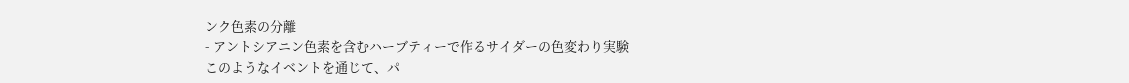ンク色素の分離
- アントシアニン色素を含むハーブティーで作るサイダーの色変わり実験
このようなイベントを通じて、パ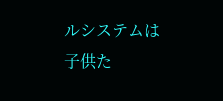ルシステムは子供た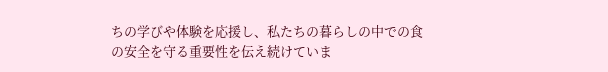ちの学びや体験を応援し、私たちの暮らしの中での食の安全を守る重要性を伝え続けていま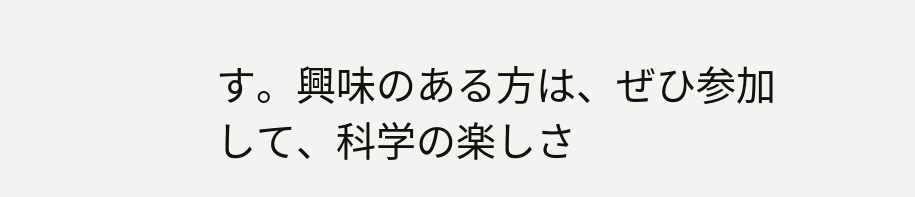す。興味のある方は、ぜひ参加して、科学の楽しさ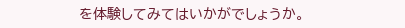を体験してみてはいかがでしょうか。